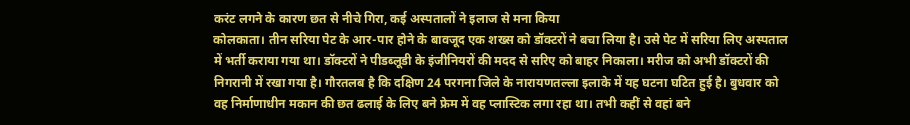करंट लगने के कारण छत से नीचे गिरा, कई अस्पतालों ने इलाज से मना किया
कोलकाता। तीन सरिया पेट के आर-पार होने के बावजूद एक शख्स को डॉक्टरों ने बचा लिया है। उसे पेट में सरिया लिए अस्पताल में भर्ती कराया गया था। डॉक्टरों ने पीडब्लूडी के इंजीनियरों की मदद से सरिए को बाहर निकाला। मरीज को अभी डॉक्टरों की निगरानी में रखा गया है। गौरतलब है कि दक्षिण 24 परगना जिले के नारायणतल्ला इलाके में यह घटना घटित हुई है। बुधवार को वह निर्माणाधीन मकान की छत ढलाई के लिए बने फ्रेम में वह प्लास्टिक लगा रहा था। तभी कहीं से वहां बने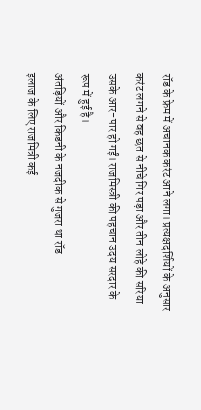रॉड के फ्रेम में अचानक करंट आने लगा। प्रत्यक्षदर्शियों के अनुसार करंट लगने से वह छत से नीचे गिर पड़ा और तीन लोहे की सरिया उसके आर-पार हो गईं। राजमिस्त्री की पहचान उदय सरदार के रूप में हुई है।
अंतड़ियों और किडनी के नजदीक से गुजरा था रॉड
इलाज के लिए राजमित्री कई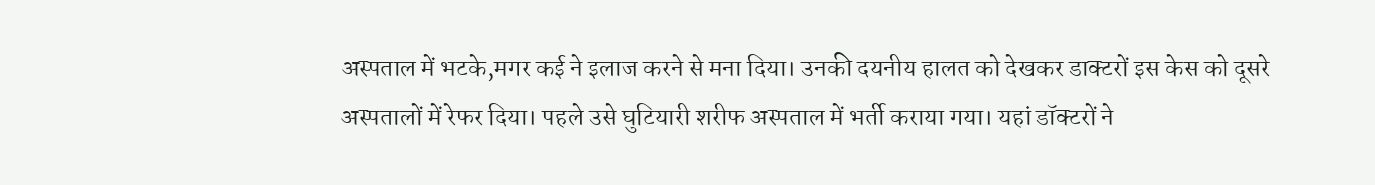अस्पताल में भटके,मगर कई ने इलाज करने से मना दिया। उनकी दयनीय हालत को देखकर डाक्टरों इस केस को दूसरे अस्पतालों में रेफर दिया। पहले उसे घुटियारी शरीफ अस्पताल में भर्ती कराया गया। यहां डॉक्टरों ने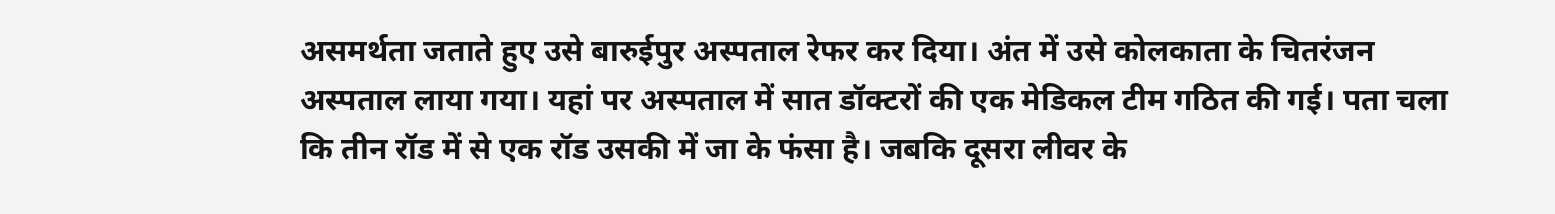असमर्थता जताते हुए उसे बारुईपुर अस्पताल रेफर कर दिया। अंत में उसे कोलकाता के चितरंजन अस्पताल लाया गया। यहां पर अस्पताल में सात डॉक्टरों की एक मेडिकल टीम गठित की गई। पता चला कि तीन रॉड में से एक रॉड उसकी में जा के फंसा है। जबकि दूसरा लीवर के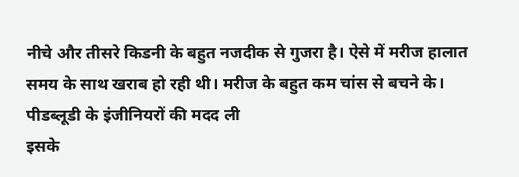नीचे और तीसरे किडनी के बहुत नजदीक से गुजरा है। ऐसे में मरीज हालात समय के साथ खराब हो रही थी। मरीज के बहुत कम चांस से बचने के।
पीडब्लूडी के इंजीनियरों की मदद ली
इसके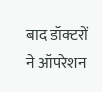बाद डॉक्टरों ने ऑपरेशन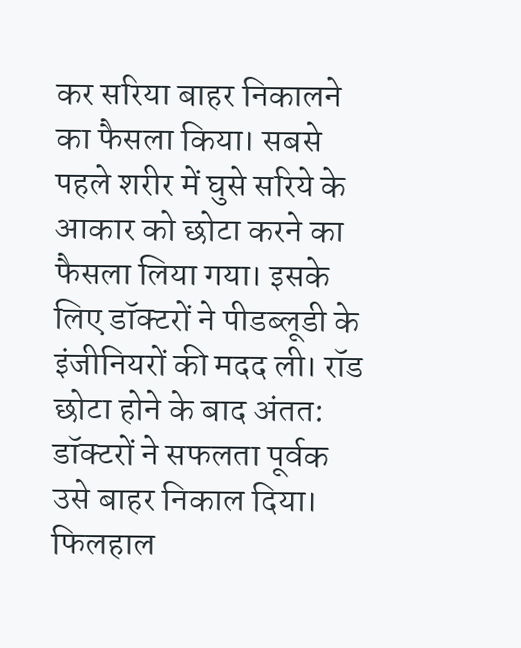कर सरिया बाहर निकालने का फैसला किया। सबसे पहले शरीर में घुसे सरिये के आकार को छोटा करने का फैसला लिया गया। इसके लिए डॉक्टरों ने पीडब्लूडी के इंजीनियरों की मदद ली। रॉड छोटा होने के बाद अंतत: डॉक्टरों ने सफलता पूर्वक उसे बाहर निकाल दिया। फिलहाल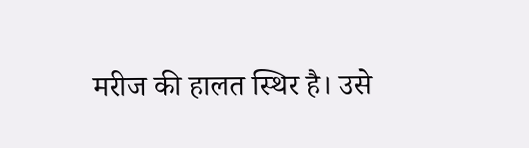मरीज की हालत स्थिर है। उसे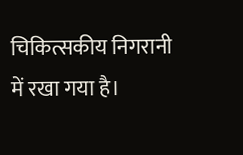चिकित्सकीय निगरानी में रखा गया है।